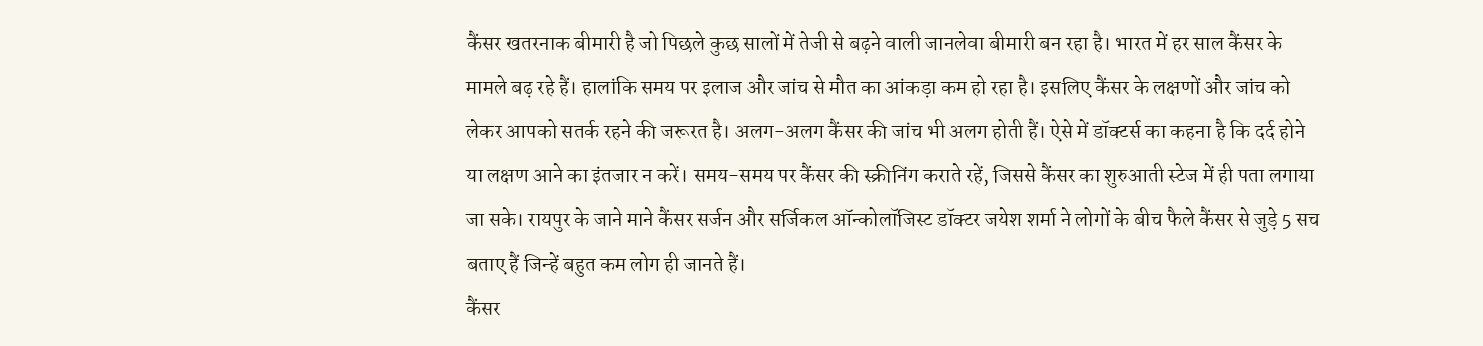कैंसर खतरनाक बीमारी है जो पिछले कुछ सालों में तेजी से बढ़ने वाली जानलेवा बीमारी बन रहा है। भारत में हर साल कैंसर के मामले बढ़ रहे हैं। हालांकि समय पर इलाज और जांच से मौत का आंकड़ा कम हो रहा है। इसलिए कैंसर के लक्षणों और जांच को लेकर आपको सतर्क रहने की जरूरत है। अलग-अलग कैंसर की जांच भी अलग होती हैं। ऐसे में डॉक्टर्स का कहना है कि दर्द होने या लक्षण आने का इंतजार न करें। समय-समय पर कैंसर की स्क्रीनिंग कराते रहें, जिससे कैंसर का शुरुआती स्टेज में ही पता लगाया जा सके। रायपुर के जाने माने कैंसर सर्जन और सर्जिकल ऑन्कोलॉजिस्ट डॉक्टर जयेश शर्मा ने लोगों के बीच फैले कैंसर से जुड़े 5 सच बताए हैं जिन्हें बहुत कम लोग ही जानते हैं।
कैंसर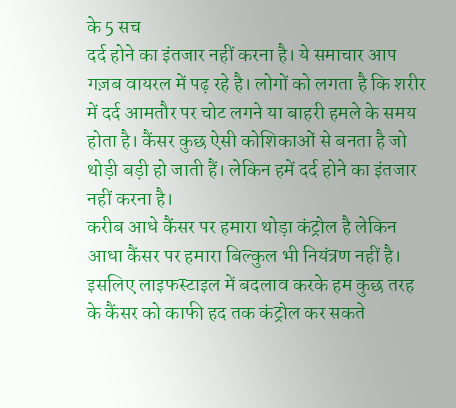के 5 सच
दर्द होने का इंतजार नहीं करना है। ये समाचार आप गज़ब वायरल में पढ़ रहे है। लोगों को लगता है कि शरीर में दर्द आमतौर पर चोट लगने या बाहरी हमले के समय होता है। कैंसर कुछ ऐसी कोशिकाओं से बनता है जो थोड़ी बड़ी हो जाती हैं। लेकिन हमें दर्द होने का इंतजार नहीं करना है।
करीब आधे कैंसर पर हमारा थोड़ा कंट्रोल है लेकिन आधा कैंसर पर हमारा बिल्कुल भी नियंत्रण नहीं है। इसलिए लाइफस्टाइल में बदलाव करके हम कुछ तरह के कैंसर को काफी हद तक कंट्रोल कर सकते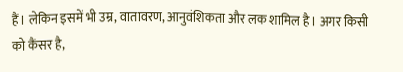हैं। लेकिन इसमें भी उम्र, वातावरण, आनुवंशिकता और लक शामिल है। अगर किसी को कैंसर है,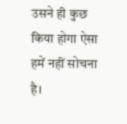उसने ही कुछ किया होगा ऐसा हमें नहीं सोचना है।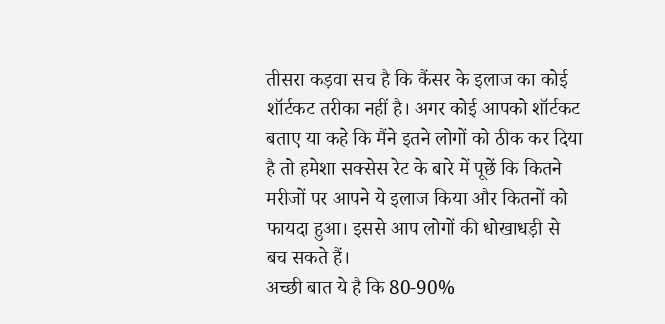तीसरा कड़वा सच है कि कैंसर के इलाज का कोई शॉर्टकट तरीका नहीं है। अगर कोई आपको शॉर्टकट बताए या कहे कि मैंने इतने लोगों को ठीक कर दिया है तो हमेशा सक्सेस रेट के बारे में पूछें कि कितने मरीजों पर आपने ये इलाज किया और कितनों को फायदा हुआ। इससे आप लोगों की धोखाधड़ी से बच सकते हैं।
अच्छी बात ये है कि 80-90%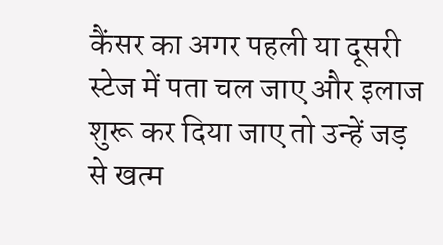कैंसर का अगर पहली या दूसरी स्टेज में पता चल जाए और इलाज शुरू कर दिया जाए तो उन्हें जड़ से खत्म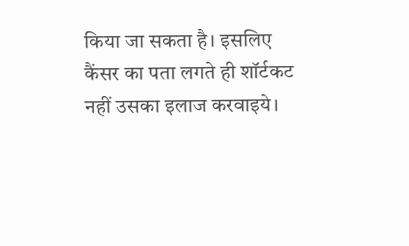किया जा सकता है। इसलिए कैंसर का पता लगते ही शॉर्टकट नहीं उसका इलाज करवाइये।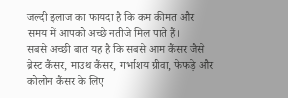जल्दी इलाज का फायदा है कि कम कीमत और समय में आपको अच्छे नतीजे मिल पाते हैं।
सबसे अच्छी बात यह है कि सबसे आम कैंसर जैसे ब्रेस्ट कैंसर, माउथ कैंसर, गर्भाशय ग्रीवा, फेफड़े और कोलोन कैंसर के लिए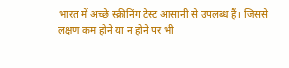भारत में अच्छे स्क्रीनिंग टेस्ट आसानी से उपलब्ध हैं। जिससे लक्षण कम होने या न होने पर भी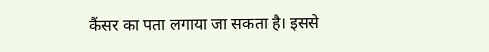कैंसर का पता लगाया जा सकता है। इससे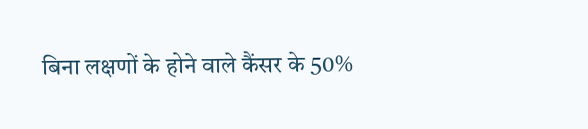बिना लक्षणों के होने वाले कैंसर के 50%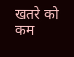खतरे को कम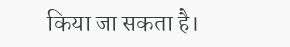किया जा सकता है।